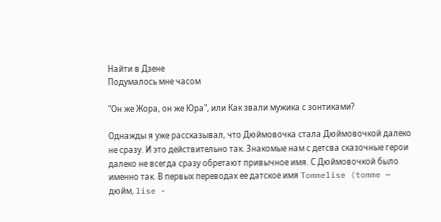Найти в Дзене
Подумалось мне часом

"Он же Жора, он же Юра", или Как звали мужика с зонтиками?

Однажды я уже рассказывал, что Дюймовочка стала Дюймовочкой далеко не сразу. И это действительно так. Знакомые нам с детсва сказочные герои далеко не всегда сразу обретают привычное имя. С Дюймовочкой было именно так. В первых переводах ее датское имя Tommelise (tomme — дюйм, lise -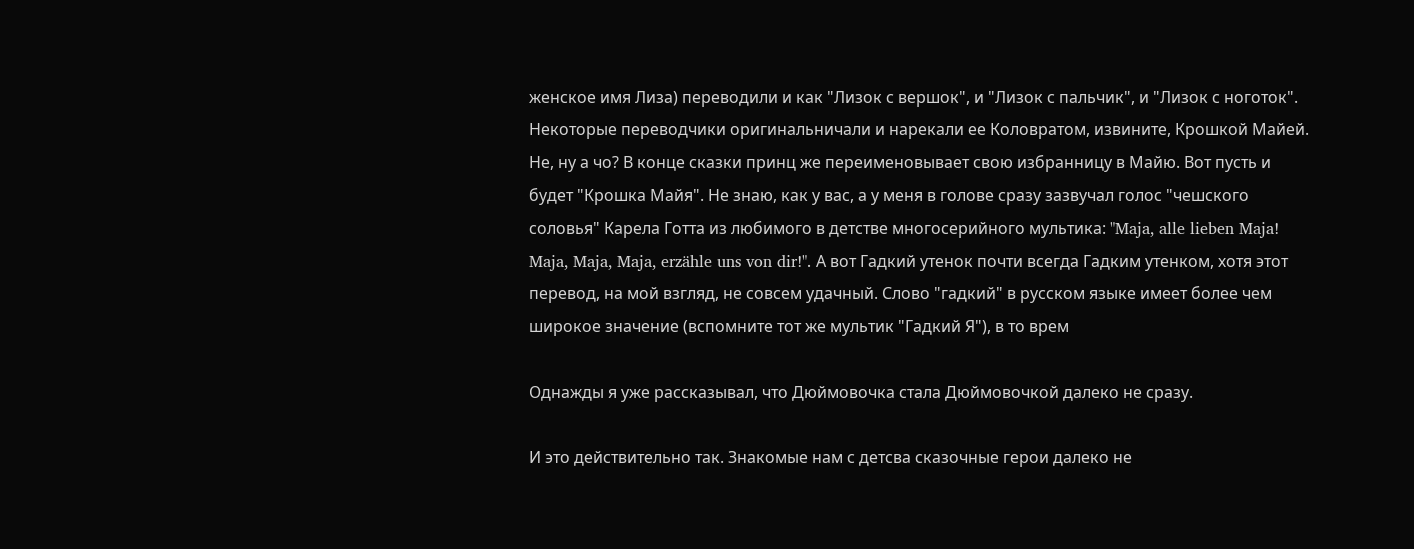женское имя Лиза) переводили и как "Лизок с вершок", и "Лизок с пальчик", и "Лизок с ноготок". Некоторые переводчики оригинальничали и нарекали ее Коловратом, извините, Крошкой Майей. Не, ну а чо? В конце сказки принц же переименовывает свою избранницу в Майю. Вот пусть и будет "Крошка Майя". Не знаю, как у вас, а у меня в голове сразу зазвучал голос "чешского соловья" Карела Готта из любимого в детстве многосерийного мультика: "Maja, alle lieben Maja! Maja, Maja, Maja, erzähle uns von dir!". А вот Гадкий утенок почти всегда Гадким утенком, хотя этот перевод, на мой взгляд, не совсем удачный. Слово "гадкий" в русском языке имеет более чем широкое значение (вспомните тот же мультик "Гадкий Я"), в то врем

Однажды я уже рассказывал, что Дюймовочка стала Дюймовочкой далеко не сразу.

И это действительно так. Знакомые нам с детсва сказочные герои далеко не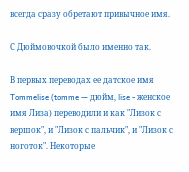всегда сразу обретают привычное имя.

С Дюймовочкой было именно так.

В первых переводах ее датское имя Tommelise (tomme — дюйм, lise - женское имя Лиза) переводили и как "Лизок с вершок", и "Лизок с пальчик", и "Лизок с ноготок". Некоторые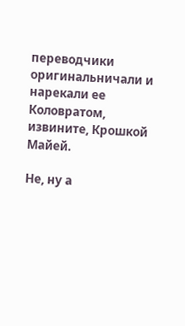переводчики оригинальничали и нарекали ее Коловратом, извините, Крошкой Майей.

Не, ну а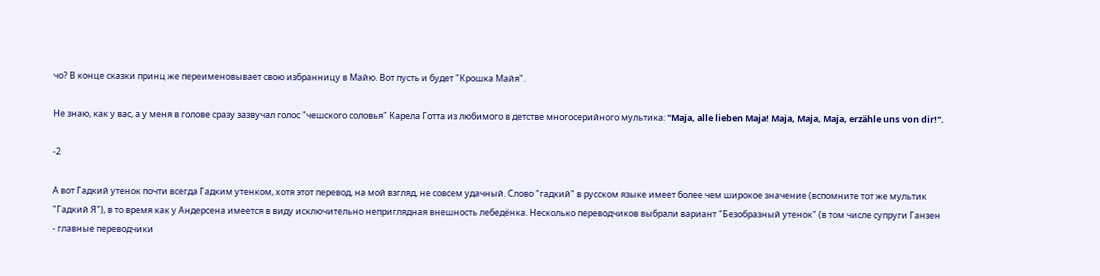чо? В конце сказки принц же переименовывает свою избранницу в Майю. Вот пусть и будет "Крошка Майя".

Не знаю, как у вас, а у меня в голове сразу зазвучал голос "чешского соловья" Карела Готта из любимого в детстве многосерийного мультика: "Maja, alle lieben Maja! Maja, Maja, Maja, erzähle uns von dir!".

-2

А вот Гадкий утенок почти всегда Гадким утенком, хотя этот перевод, на мой взгляд, не совсем удачный. Слово "гадкий" в русском языке имеет более чем широкое значение (вспомните тот же мультик "Гадкий Я"), в то время как у Андерсена имеется в виду исключительно неприглядная внешность лебедёнка. Несколько переводчиков выбрали вариант "Безобразный утенок" (в том числе супруги Ганзен - главные переводчики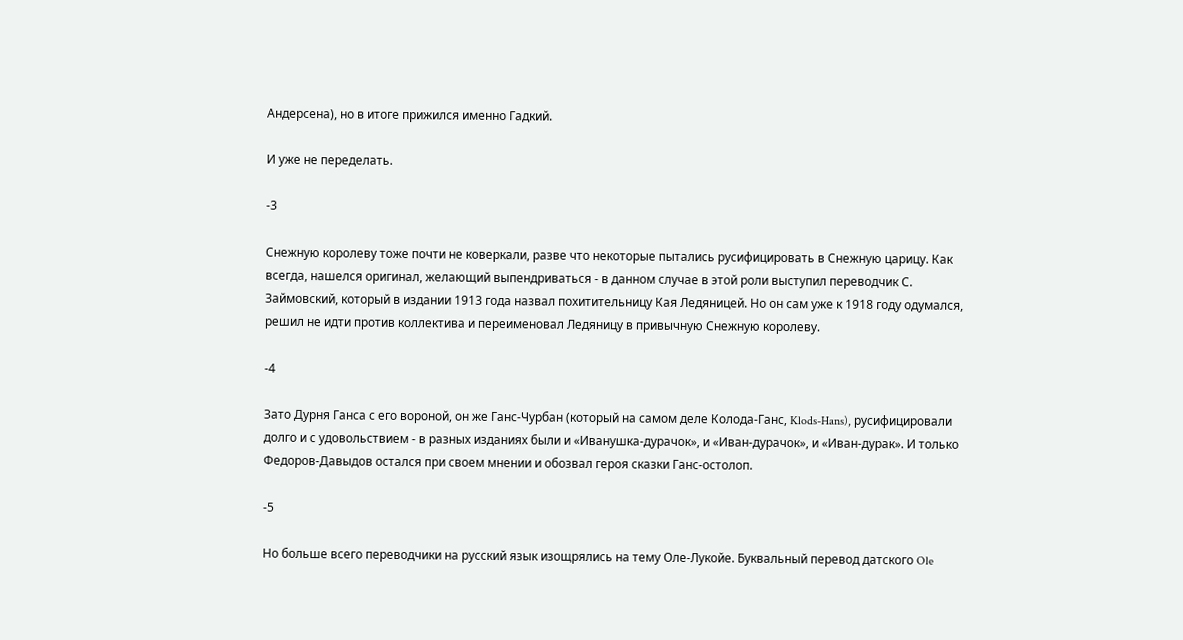Андерсена), но в итоге прижился именно Гадкий.

И уже не переделать.

-3

Снежную королеву тоже почти не коверкали, разве что некоторые пытались русифицировать в Снежную царицу. Как всегда, нашелся оригинал, желающий выпендриваться - в данном случае в этой роли выступил переводчик С. Займовский, который в издании 1913 года назвал похитительницу Кая Ледяницей. Но он сам уже к 1918 году одумался, решил не идти против коллектива и переименовал Ледяницу в привычную Снежную королеву.

-4

Зато Дурня Ганса с его вороной, он же Ганс-Чурбан (который на самом деле Колода-Ганс, Klods-Hans), русифицировали долго и с удовольствием - в разных изданиях были и «Иванушка-дурачок», и «Иван-дурачок», и «Иван-дурак». И только Федоров-Давыдов остался при своем мнении и обозвал героя сказки Ганс-остолоп.

-5

Но больше всего переводчики на русский язык изощрялись на тему Оле-Лукойе. Буквальный перевод датского Ole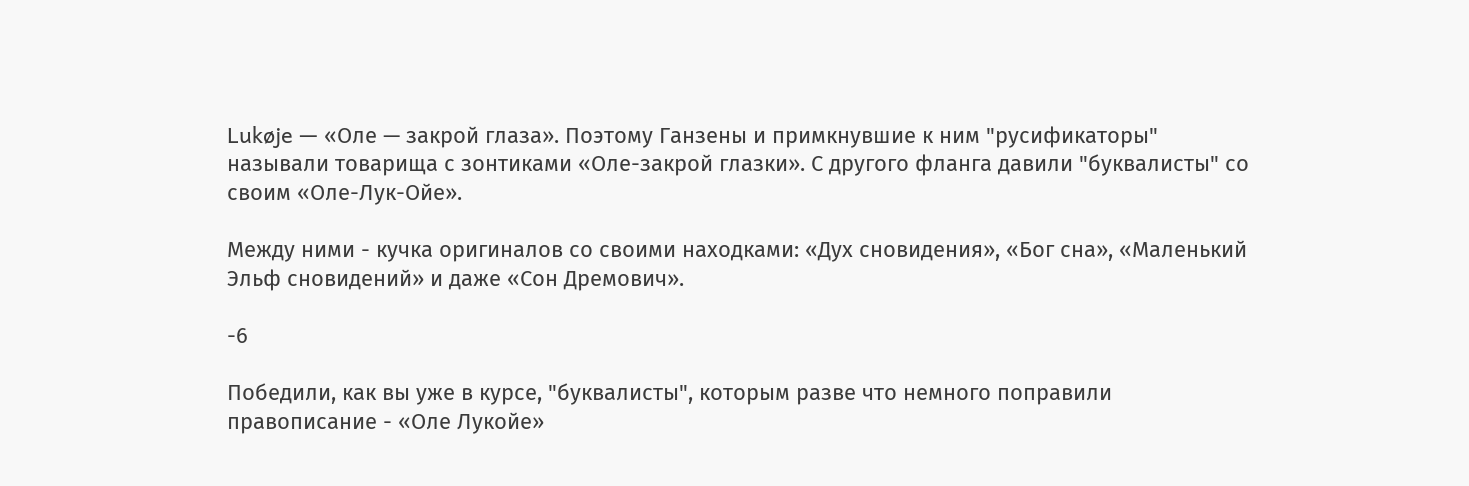Lukøje — «Оле — закрой глаза». Поэтому Ганзены и примкнувшие к ним "русификаторы" называли товарища с зонтиками «Оле-закрой глазки». С другого фланга давили "буквалисты" со своим «Оле-Лук-Ойе».

Между ними - кучка оригиналов со своими находками: «Дух сновидения», «Бог сна», «Маленький Эльф сновидений» и даже «Сон Дремович».

-6

Победили, как вы уже в курсе, "буквалисты", которым разве что немного поправили правописание - «Оле Лукойе»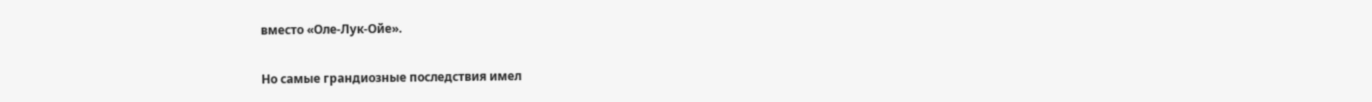вместо «Оле-Лук-Ойе».

Но самые грандиозные последствия имел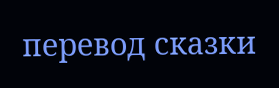перевод сказки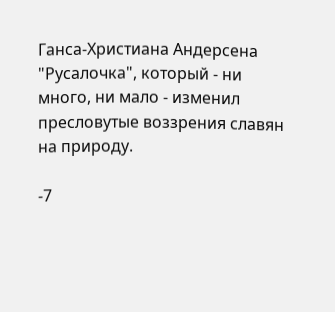Ганса-Христиана Андерсена "Русалочка", который - ни много, ни мало - изменил пресловутые воззрения славян на природу.

-7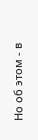Но об этом - в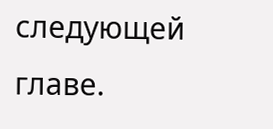следующей главе.